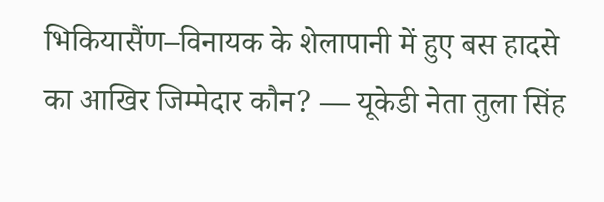भिकियासैंण–विनायक के शेलापानी में हुए बस हादसे का आखिर जिम्मेदार कौन? — यूकेडी नेता तुला सिंह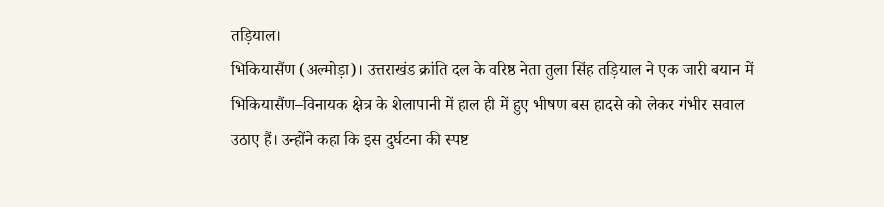तड़ियाल।
भिकियासैंण (अल्मोड़ा)। उत्तराखंड क्रांति दल के वरिष्ठ नेता तुला सिंह तड़ियाल ने एक जारी बयान में भिकियासैंण–विनायक क्षेत्र के शेलापानी में हाल ही में हुए भीषण बस हादसे को लेकर गंभीर सवाल उठाए हैं। उन्होंने कहा कि इस दुर्घटना की स्पष्ट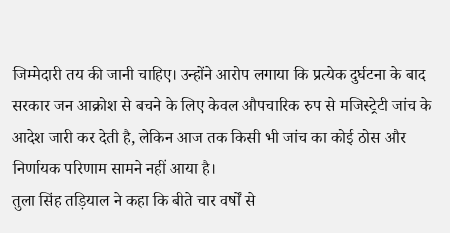जिम्मेदारी तय की जानी चाहिए। उन्होंने आरोप लगाया कि प्रत्येक दुर्घटना के बाद सरकार जन आक्रोश से बचने के लिए केवल औपचारिक रुप से मजिस्ट्रेटी जांच के आदेश जारी कर देती है, लेकिन आज तक किसी भी जांच का कोई ठोस और निर्णायक परिणाम सामने नहीं आया है।
तुला सिंह तड़ियाल ने कहा कि बीते चार वर्षों से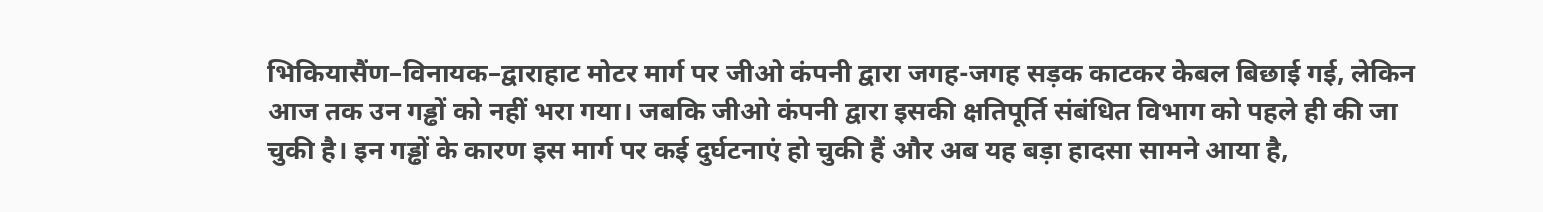भिकियासैंण–विनायक–द्वाराहाट मोटर मार्ग पर जीओ कंपनी द्वारा जगह-जगह सड़क काटकर केबल बिछाई गई, लेकिन आज तक उन गड्ढों को नहीं भरा गया। जबकि जीओ कंपनी द्वारा इसकी क्षतिपूर्ति संबंधित विभाग को पहले ही की जा चुकी है। इन गड्ढों के कारण इस मार्ग पर कई दुर्घटनाएं हो चुकी हैं और अब यह बड़ा हादसा सामने आया है,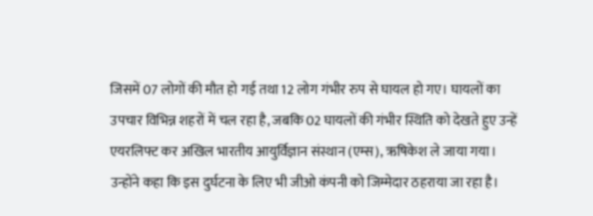जिसमें 07 लोगों की मौत हो गई तथा 12 लोग गंभीर रुप से घायल हो गए। घायलों का उपचार विभिन्न शहरों में चल रहा है, जबकि 02 घायलों की गंभीर स्थिति को देखते हुए उन्हें एयरलिफ्ट कर अखिल भारतीय आयुर्विज्ञान संस्थान (एम्स), ऋषिकेश ले जाया गया।
उन्होंने कहा कि इस दुर्घटना के लिए भी जीओ कंपनी को जिम्मेदार ठहराया जा रहा है।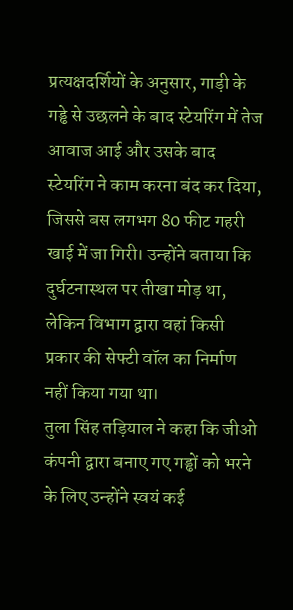प्रत्यक्षदर्शियों के अनुसार, गाड़ी के गड्ढे से उछलने के बाद स्टेयरिंग में तेज आवाज आई और उसके बाद स्टेयरिंग ने काम करना बंद कर दिया, जिससे बस लगभग 80 फीट गहरी खाई में जा गिरी। उन्होंने बताया कि दुर्घटनास्थल पर तीखा मोड़ था, लेकिन विभाग द्वारा वहां किसी प्रकार की सेफ्टी वॉल का निर्माण नहीं किया गया था।
तुला सिंह तड़ियाल ने कहा कि जीओ कंपनी द्वारा बनाए गए गड्ढों को भरने के लिए उन्होंने स्वयं कई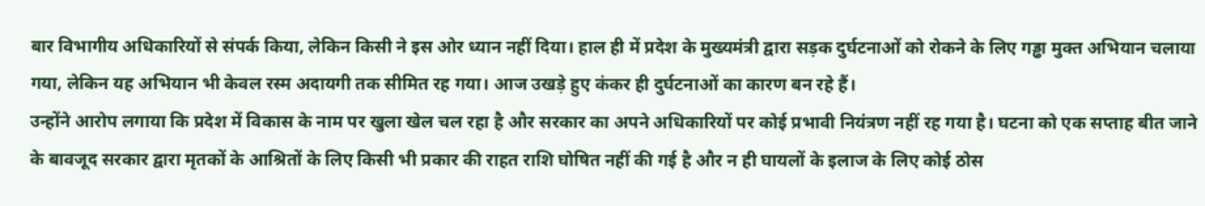बार विभागीय अधिकारियों से संपर्क किया, लेकिन किसी ने इस ओर ध्यान नहीं दिया। हाल ही में प्रदेश के मुख्यमंत्री द्वारा सड़क दुर्घटनाओं को रोकने के लिए गड्ढा मुक्त अभियान चलाया गया, लेकिन यह अभियान भी केवल रस्म अदायगी तक सीमित रह गया। आज उखड़े हुए कंकर ही दुर्घटनाओं का कारण बन रहे हैं।
उन्होंने आरोप लगाया कि प्रदेश में विकास के नाम पर खुला खेल चल रहा है और सरकार का अपने अधिकारियों पर कोई प्रभावी नियंत्रण नहीं रह गया है। घटना को एक सप्ताह बीत जाने के बावजूद सरकार द्वारा मृतकों के आश्रितों के लिए किसी भी प्रकार की राहत राशि घोषित नहीं की गई है और न ही घायलों के इलाज के लिए कोई ठोस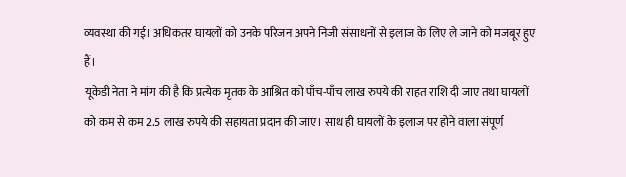व्यवस्था की गई। अधिकतर घायलों को उनके परिजन अपने निजी संसाधनों से इलाज के लिए ले जाने को मजबूर हुए हैं।
यूकेडी नेता ने मांग की है कि प्रत्येक मृतक के आश्रित को पाँच-पाँच लाख रुपये की राहत राशि दी जाए तथा घायलों को कम से कम 2.5 लाख रुपये की सहायता प्रदान की जाए। साथ ही घायलों के इलाज पर होने वाला संपूर्ण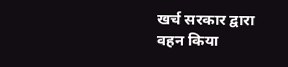खर्च सरकार द्वारा वहन किया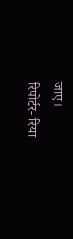जाए।
रिपोर्टर- रिया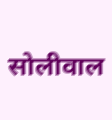सोलीवाल